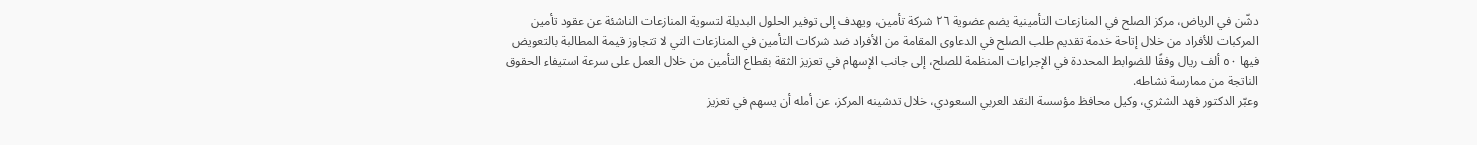دشّن في الرياض، مركز الصلح في المنازعات التأمينية يضم عضوية ٢٦ شركة تأمين، ويهدف إلى توفير الحلول البديلة لتسوية المنازعات الناشئة عن عقود تأمين المركبات للأفراد من خلال إتاحة خدمة تقديم طلب الصلح في الدعاوى المقامة من الأفراد ضد شركات التأمين في المنازعات التي لا تتجاوز قيمة المطالبة بالتعويض فيها ٥٠ ألف ريال وفقًا للضوابط المحددة في الإجراءات المنظمة للصلح، إلى جانب الإسهام في تعزيز الثقة بقطاع التأمين من خلال العمل على سرعة استيفاء الحقوق الناتجة من ممارسة نشاطه.
وعبّر الدكتور فهد الشثري، وكيل محافظ مؤسسة النقد العربي السعودي، خلال تدشينه المركز، عن أمله أن يسهم في تعزيز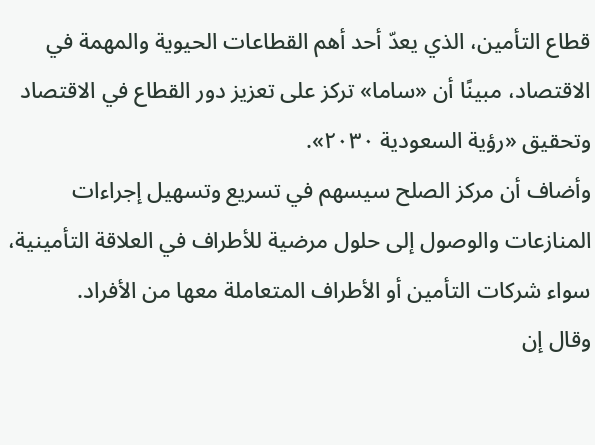قطاع التأمين، الذي يعدّ أحد أهم القطاعات الحيوية والمهمة في الاقتصاد، مبينًا أن «ساما» تركز على تعزيز دور القطاع في الاقتصاد وتحقيق «رؤية السعودية ٢٠٣٠».
وأضاف أن مركز الصلح سيسهم في تسريع وتسهيل إجراءات المنازعات والوصول إلى حلول مرضية للأطراف في العلاقة التأمينية، سواء شركات التأمين أو الأطراف المتعاملة معها من الأفراد.
وقال إن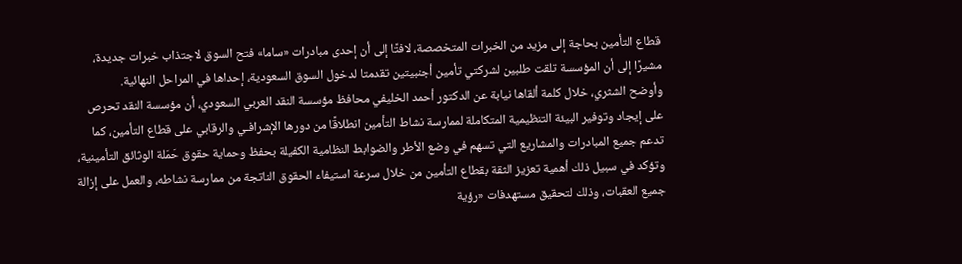قطاع التأمين بحاجة إلى مزيد من الخبرات المتخصصة، لافتًا إلى أن إحدى مبادرات «ساما» فتح السوق لاجتذاب خبرات جديدة، مشيرًا إلى أن المؤسسة تلقت طلبين لشركتي تأمين أجنبيتين تقدمتا لدخول السوق السعودية، إحداها في المراحل النهائية.
وأوضح الشثري، خلال كلمة ألقاها نيابة عن الدكتور أحمد الخليفي محافظ مؤسسة النقد العربي السعودي، أن مؤسسة النقد تحرص على إيجاد وتوفير البيئة التنظيمية المتكاملة لممارسة نشاط التأمين انطلاقًا من دورها الإشرافـي والرقابي على قطاع التأمين، كما تدعم جميع المبادرات والمشاريع التي تسهم في وضع الأطر والضوابط النظامية الكفيلة بحفظ وحماية حقوق حَمَلة الوثائق التأمينية، وتؤكد في سبيل ذلك أهمية تعزيز الثقة بقطاع التأمين من خلال سرعة استيفاء الحقوق الناتجة من ممارسة نشاطه، والعمل على إزالة جميع العقبات، وذلك لتحقيق مستهدفات «رؤية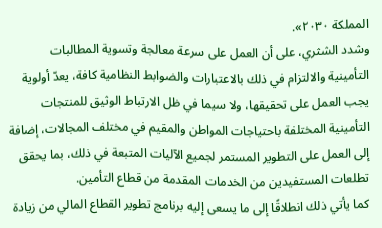المملكة ٢٠٣٠».
وشدد الشثري، على أن العمل على سرعة معالجة وتسوية المطالبات التأمينية والالتزام في ذلك بالاعتبارات والضوابط النظامية كافة، يعدّ أولوية يجب العمل على تحقيقها، ولا سيما في ظل الارتباط الوثيق للمنتجات التأمينية المختلفة باحتياجات المواطن والمقيم في مختلف المجالات، إضافة إلى العمل على التطوير المستمر لجميع الآليات المتبعة في ذلك، بما يحقق تطلعات المستفيدين من الخدمات المقدمة من قطاع التأمين.
كما يأتي ذلك انطلاقًا إلى ما يسعى إليه برنامج تطوير القطاع المالي من زيادة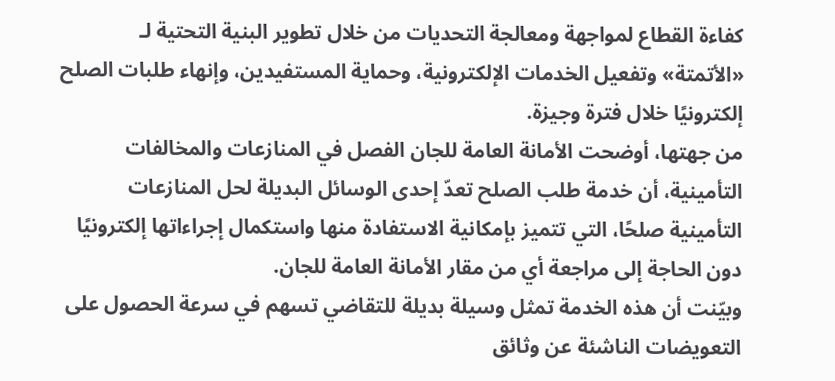كفاءة القطاع لمواجهة ومعالجة التحديات من خلال تطوير البنية التحتية لـ «الأتمتة» وتفعيل الخدمات الإلكترونية، وحماية المستفيدين، وإنهاء طلبات الصلح إلكترونيًا خلال فترة وجيزة.
من جهتها، أوضحت الأمانة العامة للجان الفصل في المنازعات والمخالفات التأمينية، أن خدمة طلب الصلح تعدّ إحدى الوسائل البديلة لحل المنازعات التأمينية صلحًا، التي تتميز بإمكانية الاستفادة منها واستكمال إجراءاتها إلكترونيًا دون الحاجة إلى مراجعة أي من مقار الأمانة العامة للجان.
وبيّنت أن هذه الخدمة تمثل وسيلة بديلة للتقاضي تسهم في سرعة الحصول على التعويضات الناشئة عن وثائق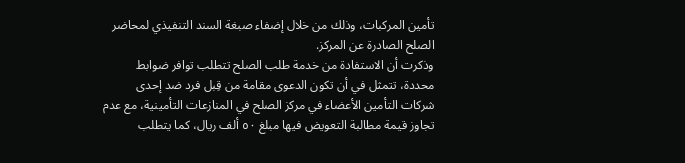تأمين المركبات، وذلك من خلال إضفاء صبغة السند التنفيذي لمحاضر الصلح الصادرة عن المركز.
وذكرت أن الاستفادة من خدمة طلب الصلح تتطلب توافر ضوابط محددة، تتمثل في أن تكون الدعوى مقامة من قِبل فرد ضد إحدى شركات التأمين الأعضاء في مركز الصلح في المنازعات التأمينية، مع عدم تجاوز قيمة مطالبة التعويض فيها مبلغ ٥٠ ألف ريال، كما يتطلب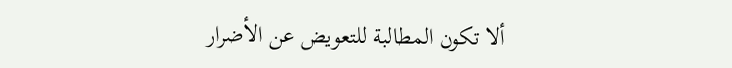ألا تكون المطالبة للتعويض عن الأضرار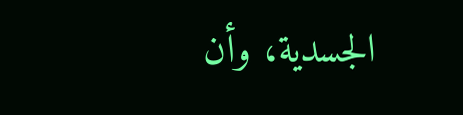الجسدية، وأن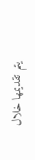يتم تقديمها خلال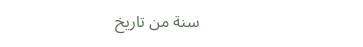سنة من تاريخ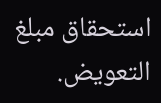استحقاق مبلغ التعويض.